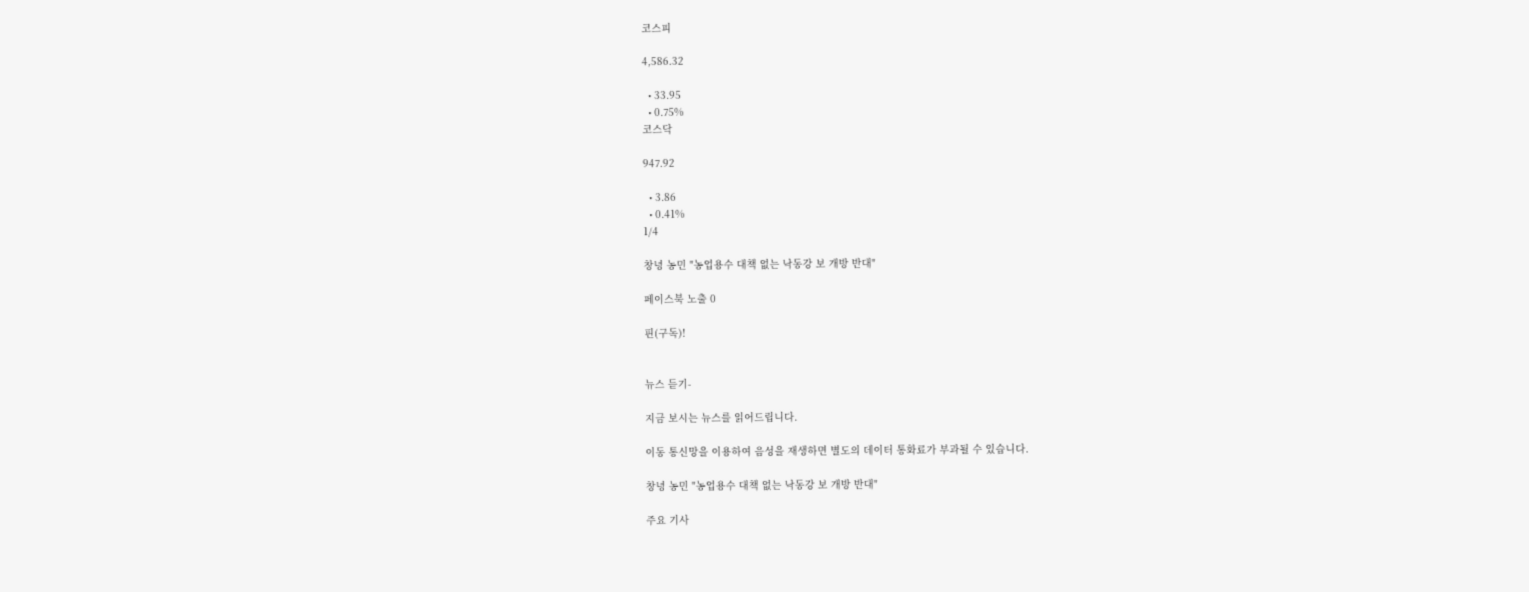코스피

4,586.32

  • 33.95
  • 0.75%
코스닥

947.92

  • 3.86
  • 0.41%
1/4

창녕 농민 "농업용수 대책 없는 낙동강 보 개방 반대"

페이스북 노출 0

핀(구독)!


뉴스 듣기-

지금 보시는 뉴스를 읽어드립니다.

이동 통신망을 이용하여 음성을 재생하면 별도의 데이터 통화료가 부과될 수 있습니다.

창녕 농민 "농업용수 대책 없는 낙동강 보 개방 반대"

주요 기사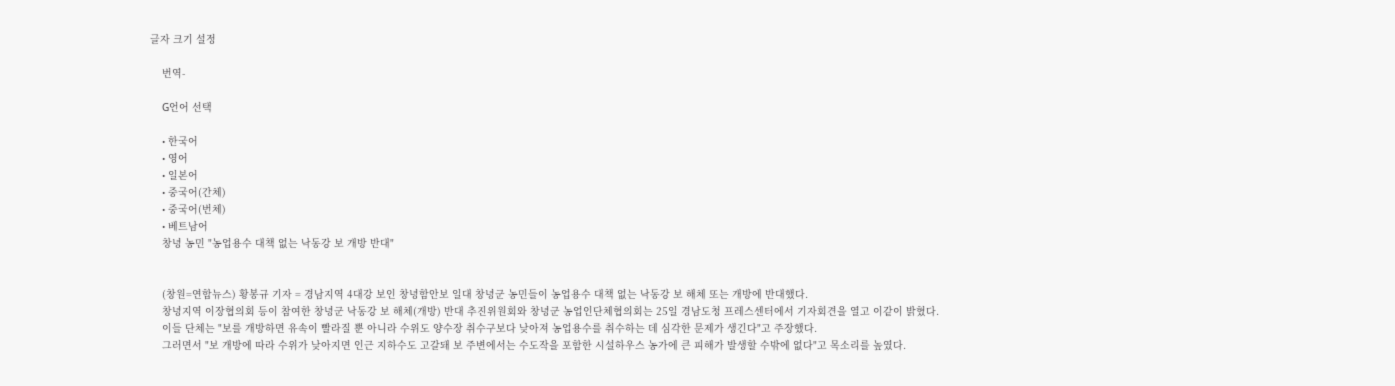글자 크기 설정

    번역-

    G언어 선택

    • 한국어
    • 영어
    • 일본어
    • 중국어(간체)
    • 중국어(번체)
    • 베트남어
    창녕 농민 "농업용수 대책 없는 낙동강 보 개방 반대"


    (창원=연합뉴스) 황봉규 기자 = 경남지역 4대강 보인 창녕함안보 일대 창녕군 농민들이 농업용수 대책 없는 낙동강 보 해체 또는 개방에 반대했다.
    창녕지역 이장협의회 등이 참여한 창녕군 낙동강 보 해체(개방) 반대 추진위원회와 창녕군 농업인단체협의회는 25일 경남도청 프레스센터에서 기자회견을 열고 이같이 밝혔다.
    이들 단체는 "보를 개방하면 유속이 빨라질 뿐 아니라 수위도 양수장 취수구보다 낮아져 농업용수를 취수하는 데 심각한 문제가 생긴다"고 주장했다.
    그러면서 "보 개방에 따라 수위가 낮아지면 인근 지하수도 고갈돼 보 주변에서는 수도작을 포함한 시설하우스 농가에 큰 피해가 발생할 수밖에 없다"고 목소리를 높였다.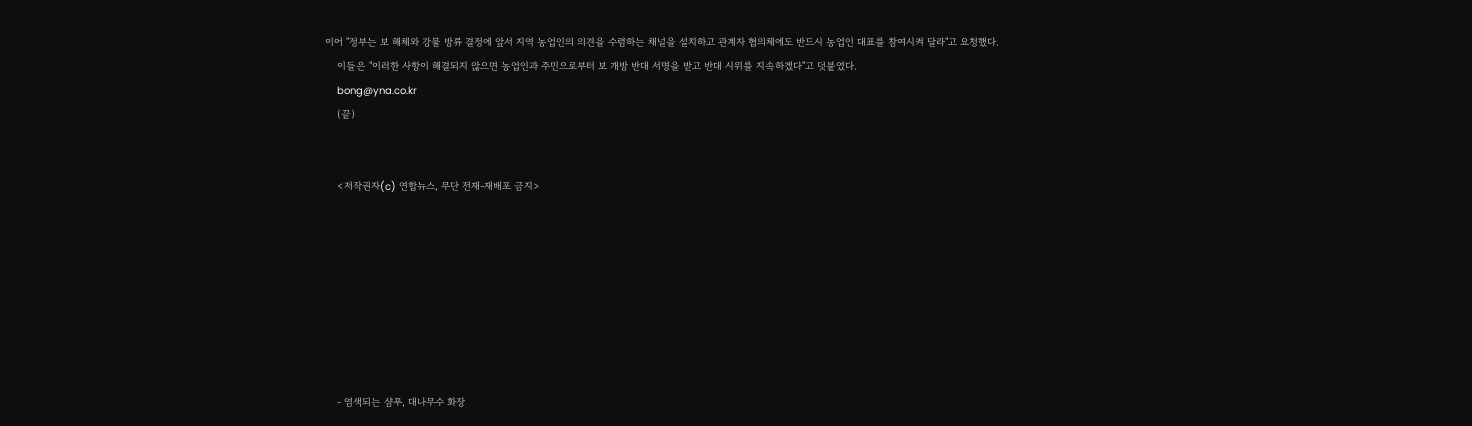이어 "정부는 보 해체와 강물 방류 결정에 앞서 지역 농업인의 의견을 수렴하는 채널을 설치하고 관계자 협의체에도 반드시 농업인 대표를 참여시켜 달라"고 요청했다.
    이들은 "이러한 사항이 해결되지 않으면 농업인과 주민으로부터 보 개방 반대 서명을 받고 반대 시위를 지속하겠다"고 덧붙였다.
    bong@yna.co.kr
    (끝)


    <저작권자(c) 연합뉴스, 무단 전재-재배포 금지>








    - 염색되는 샴푸, 대나무수 화장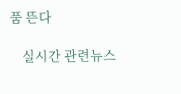품 뜬다

    실시간 관련뉴스